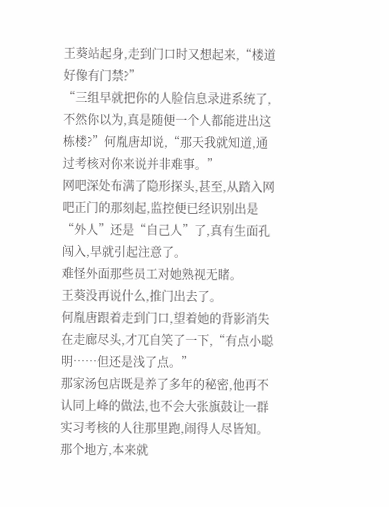王葵站起身,走到门口时又想起来,“楼道好像有门禁?”
“三组早就把你的人脸信息录进系统了,不然你以为,真是随便一个人都能进出这栋楼?”何胤唐却说,“那天我就知道,通过考核对你来说并非难事。”
网吧深处布满了隐形探头,甚至,从踏入网吧正门的那刻起,监控便已经识别出是“外人”还是“自己人”了,真有生面孔闯入,早就引起注意了。
难怪外面那些员工对她熟视无睹。
王葵没再说什么,推门出去了。
何胤唐跟着走到门口,望着她的背影消失在走廊尽头,才兀自笑了一下,“有点小聪明……但还是浅了点。”
那家汤包店既是养了多年的秘密,他再不认同上峰的做法,也不会大张旗鼓让一群实习考核的人往那里跑,闹得人尽皆知。
那个地方,本来就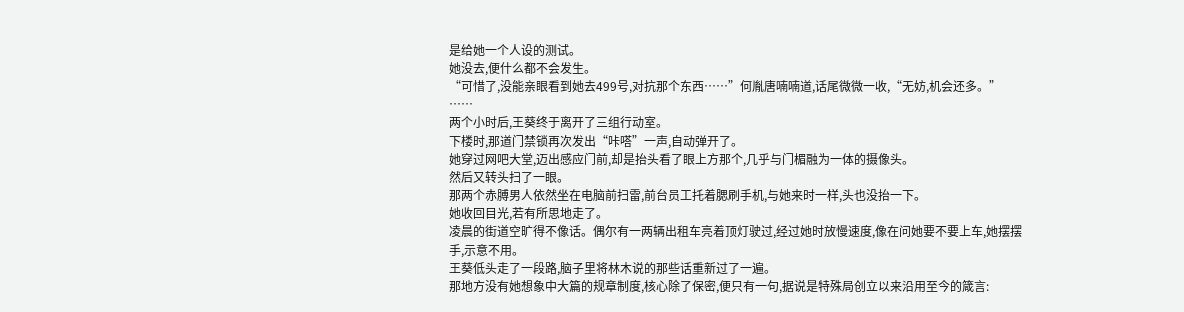是给她一个人设的测试。
她没去,便什么都不会发生。
“可惜了,没能亲眼看到她去499号,对抗那个东西……”何胤唐喃喃道,话尾微微一收,“无妨,机会还多。”
……
两个小时后,王葵终于离开了三组行动室。
下楼时,那道门禁锁再次发出“咔嗒”一声,自动弹开了。
她穿过网吧大堂,迈出感应门前,却是抬头看了眼上方那个,几乎与门楣融为一体的摄像头。
然后又转头扫了一眼。
那两个赤膊男人依然坐在电脑前扫雷,前台员工托着腮刷手机,与她来时一样,头也没抬一下。
她收回目光,若有所思地走了。
凌晨的街道空旷得不像话。偶尔有一两辆出租车亮着顶灯驶过,经过她时放慢速度,像在问她要不要上车,她摆摆手,示意不用。
王葵低头走了一段路,脑子里将林木说的那些话重新过了一遍。
那地方没有她想象中大篇的规章制度,核心除了保密,便只有一句,据说是特殊局创立以来沿用至今的箴言: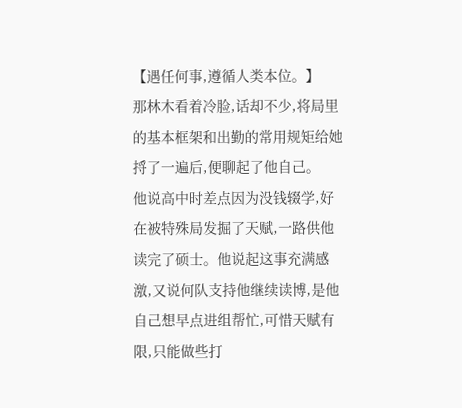【遇任何事,遵循人类本位。】
那林木看着冷脸,话却不少,将局里的基本框架和出勤的常用规矩给她捋了一遍后,便聊起了他自己。
他说高中时差点因为没钱辍学,好在被特殊局发掘了天赋,一路供他读完了硕士。他说起这事充满感激,又说何队支持他继续读博,是他自己想早点进组帮忙,可惜天赋有限,只能做些打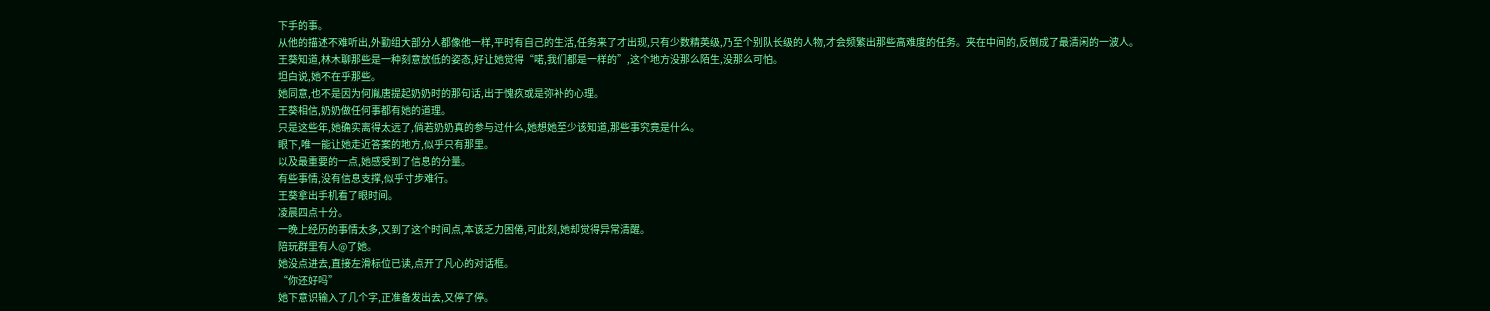下手的事。
从他的描述不难听出,外勤组大部分人都像他一样,平时有自己的生活,任务来了才出现,只有少数精英级,乃至个别队长级的人物,才会频繁出那些高难度的任务。夹在中间的,反倒成了最清闲的一波人。
王葵知道,林木聊那些是一种刻意放低的姿态,好让她觉得“喏,我们都是一样的”,这个地方没那么陌生,没那么可怕。
坦白说,她不在乎那些。
她同意,也不是因为何胤唐提起奶奶时的那句话,出于愧疚或是弥补的心理。
王葵相信,奶奶做任何事都有她的道理。
只是这些年,她确实离得太远了,倘若奶奶真的参与过什么,她想她至少该知道,那些事究竟是什么。
眼下,唯一能让她走近答案的地方,似乎只有那里。
以及最重要的一点,她感受到了信息的分量。
有些事情,没有信息支撑,似乎寸步难行。
王葵拿出手机看了眼时间。
凌晨四点十分。
一晚上经历的事情太多,又到了这个时间点,本该乏力困倦,可此刻,她却觉得异常清醒。
陪玩群里有人@了她。
她没点进去,直接左滑标位已读,点开了凡心的对话框。
“你还好吗”
她下意识输入了几个字,正准备发出去,又停了停。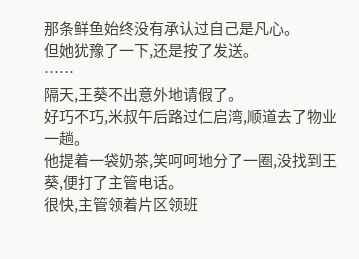那条鲜鱼始终没有承认过自己是凡心。
但她犹豫了一下,还是按了发送。
……
隔天,王葵不出意外地请假了。
好巧不巧,米叔午后路过仁启湾,顺道去了物业一趟。
他提着一袋奶茶,笑呵呵地分了一圈,没找到王葵,便打了主管电话。
很快,主管领着片区领班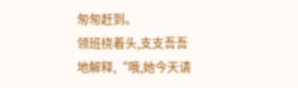匆匆赶到。
领班挠着头,支支吾吾地解释,“哦,她今天请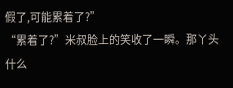假了,可能累着了?”
“累着了?”米叔脸上的笑收了一瞬。那丫头什么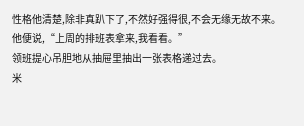性格他清楚,除非真趴下了,不然好强得很,不会无缘无故不来。
他便说,“上周的排班表拿来,我看看。”
领班提心吊胆地从抽屉里抽出一张表格递过去。
米